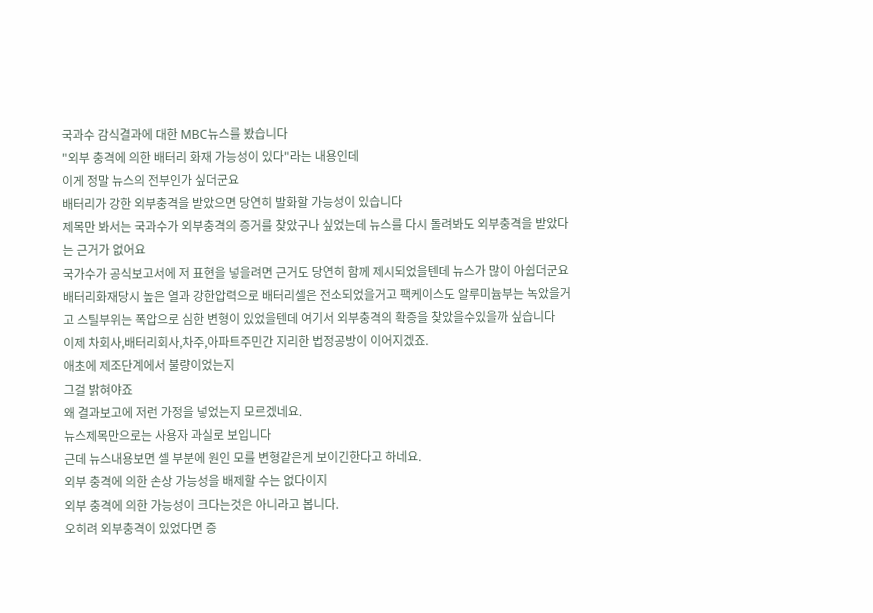국과수 감식결과에 대한 MBC뉴스를 봤습니다
"외부 충격에 의한 배터리 화재 가능성이 있다"라는 내용인데
이게 정말 뉴스의 전부인가 싶더군요
배터리가 강한 외부충격을 받았으면 당연히 발화할 가능성이 있습니다
제목만 봐서는 국과수가 외부충격의 증거를 찾았구나 싶었는데 뉴스를 다시 돌려봐도 외부충격을 받았다는 근거가 없어요
국가수가 공식보고서에 저 표현을 넣을려면 근거도 당연히 함께 제시되었을텐데 뉴스가 많이 아쉽더군요
배터리화재당시 높은 열과 강한압력으로 배터리셀은 전소되었을거고 팩케이스도 알루미늄부는 녹았을거고 스틸부위는 폭압으로 심한 변형이 있었을텐데 여기서 외부충격의 확증을 찾았을수있을까 싶습니다
이제 차회사,배터리회사,차주,아파트주민간 지리한 법정공방이 이어지겠죠.
애초에 제조단계에서 불량이었는지
그걸 밝혀야죠
왜 결과보고에 저런 가정을 넣었는지 모르겠네요.
뉴스제목만으로는 사용자 과실로 보입니다
근데 뉴스내용보면 셀 부분에 원인 모를 변형같은게 보이긴한다고 하네요.
외부 충격에 의한 손상 가능성을 배제할 수는 없다이지
외부 충격에 의한 가능성이 크다는것은 아니라고 봅니다.
오히려 외부충격이 있었다면 증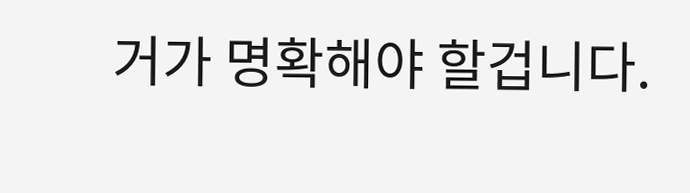거가 명확해야 할겁니다.